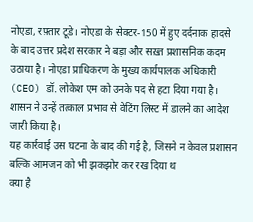नोएडा, रफ़्तार टूडे। नोएडा के सेक्टर-150 में हुए दर्दनाक हादसे के बाद उत्तर प्रदेश सरकार ने बड़ा और सख़्त प्रशासनिक कदम उठाया है। नोएडा प्राधिकरण के मुख्य कार्यपालक अधिकारी (CEO) डॉ. लोकेश एम को उनके पद से हटा दिया गया है। शासन ने उन्हें तत्काल प्रभाव से वेटिंग लिस्ट में डालने का आदेश जारी किया है।
यह कार्रवाई उस घटना के बाद की गई है, जिसने न केवल प्रशासन बल्कि आमजन को भी झकझोर कर रख दिया थ
क्या है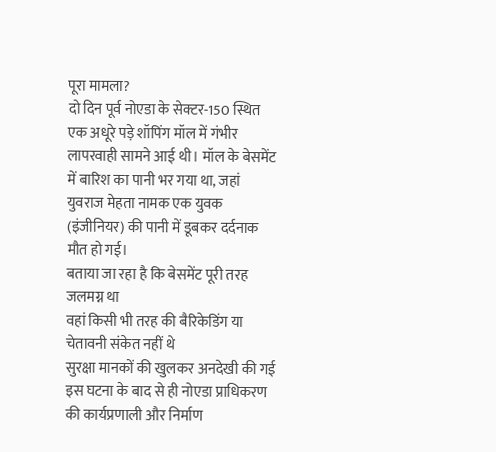पूरा मामला?
दो दिन पूर्व नोएडा के सेक्टर-150 स्थित एक अधूरे पड़े शॉपिंग मॉल में गंभीर लापरवाही सामने आई थी। मॉल के बेसमेंट में बारिश का पानी भर गया था, जहां युवराज मेहता नामक एक युवक (इंजीनियर) की पानी में डूबकर दर्दनाक मौत हो गई।
बताया जा रहा है कि बेसमेंट पूरी तरह जलमग्न था
वहां किसी भी तरह की बैरिकेडिंग या चेतावनी संकेत नहीं थे
सुरक्षा मानकों की खुलकर अनदेखी की गई
इस घटना के बाद से ही नोएडा प्राधिकरण की कार्यप्रणाली और निर्माण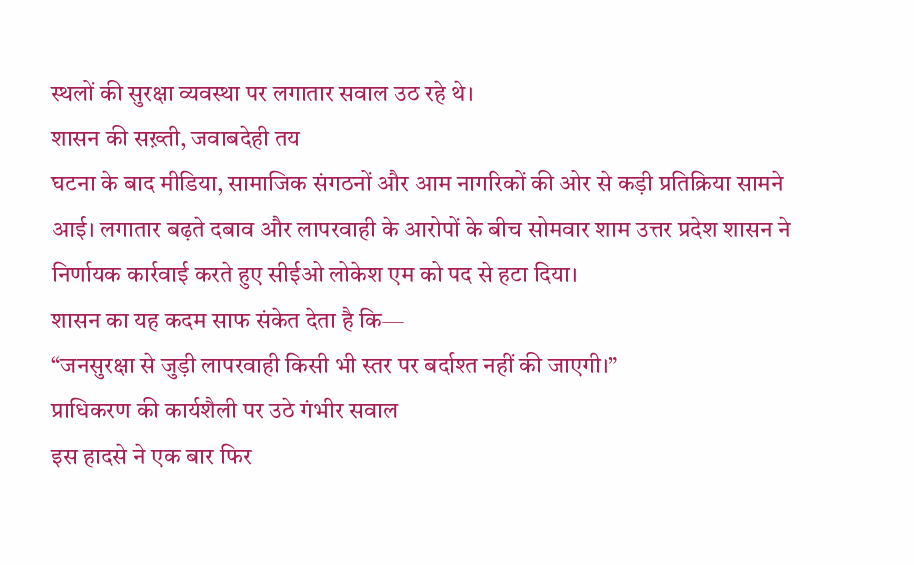स्थलों की सुरक्षा व्यवस्था पर लगातार सवाल उठ रहे थे।
शासन की सख़्ती, जवाबदेही तय
घटना के बाद मीडिया, सामाजिक संगठनों और आम नागरिकों की ओर से कड़ी प्रतिक्रिया सामने आई। लगातार बढ़ते दबाव और लापरवाही के आरोपों के बीच सोमवार शाम उत्तर प्रदेश शासन ने निर्णायक कार्रवाई करते हुए सीईओ लोकेश एम को पद से हटा दिया।
शासन का यह कदम साफ संकेत देता है कि—
“जनसुरक्षा से जुड़ी लापरवाही किसी भी स्तर पर बर्दाश्त नहीं की जाएगी।”
प्राधिकरण की कार्यशैली पर उठे गंभीर सवाल
इस हादसे ने एक बार फिर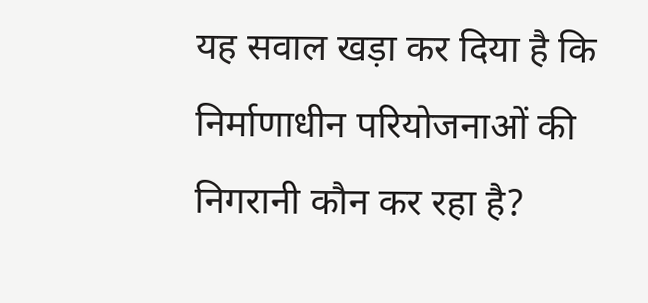यह सवाल खड़ा कर दिया है कि निर्माणाधीन परियोजनाओं की निगरानी कौन कर रहा है?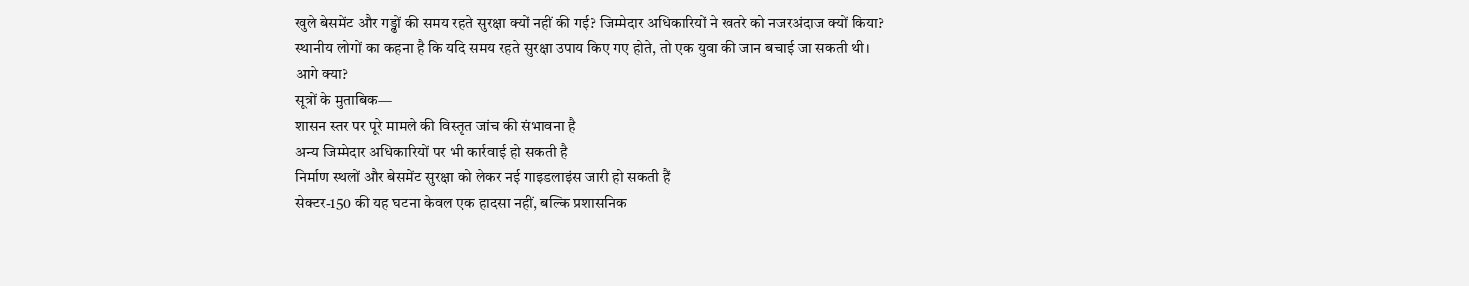खुले बेसमेंट और गड्ढों की समय रहते सुरक्षा क्यों नहीं की गई? जिम्मेदार अधिकारियों ने खतरे को नजरअंदाज क्यों किया?
स्थानीय लोगों का कहना है कि यदि समय रहते सुरक्षा उपाय किए गए होते, तो एक युवा की जान बचाई जा सकती थी।
आगे क्या?
सूत्रों के मुताबिक—
शासन स्तर पर पूरे मामले की विस्तृत जांच की संभावना है
अन्य जिम्मेदार अधिकारियों पर भी कार्रवाई हो सकती है
निर्माण स्थलों और बेसमेंट सुरक्षा को लेकर नई गाइडलाइंस जारी हो सकती हैं
सेक्टर-150 की यह घटना केवल एक हादसा नहीं, बल्कि प्रशासनिक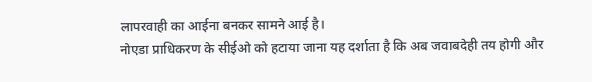लापरवाही का आईना बनकर सामने आई है।
नोएडा प्राधिकरण के सीईओ को हटाया जाना यह दर्शाता है कि अब जवाबदेही तय होगी और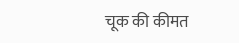चूक की कीमत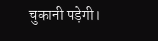चुकानी पड़ेगी।